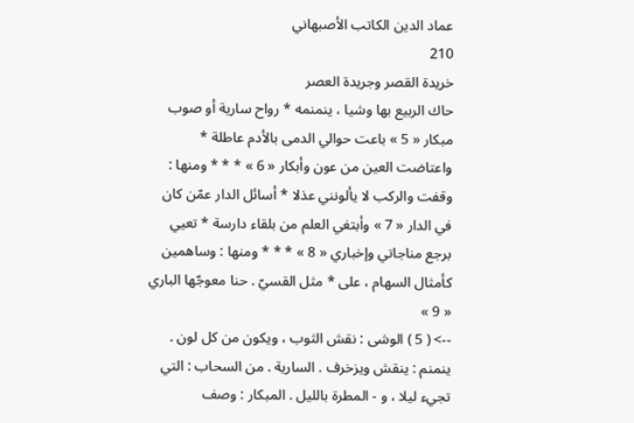عماد الدين الكاتب الأصبهاني
210
خريدة القصر وجريدة العصر
حاك الربيع بها وشيا ، ينمنمه * رواح سارية أو صوب مبكار « 5 » باعت حوالي الدمى بالأدم عاطلة * واعتاضت العين من عون وأبكار « 6 » * * * ومنها : وقفت والركب لا يألونني عذلا * أسائل الدار عمّن كان في الدار « 7 » وأبتغي العلم من بلقاء دارسة * تعيي برجع مناجاتي وإخباري « 8 » * * * ومنها : وساهمين كأمثال السهام ، على * مثل القسيّ . حنا معوجّها الباري « 9 »
--> ( 5 ) الوشى : نقش الثوب ، ويكون من كل لون . ينمنم : ينقش ويزخرف . السارية . من السحاب : التي تجيء ليلا ، و - المطرة بالليل . المبكار : وصف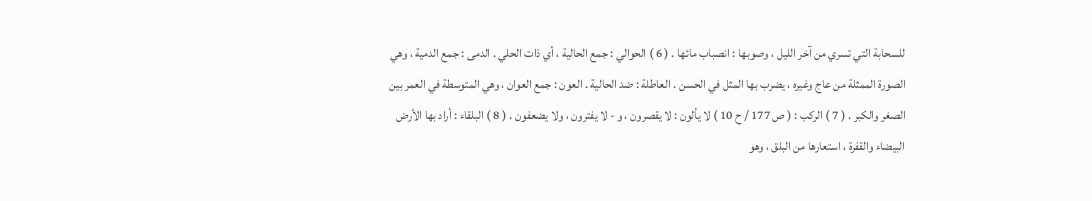للسحابة التي تسري من آخر الليل ، وصوبها : انصباب مائها . ( 6 ) الحوالي : جمع الحالية ، أي ذات الحلي . الدمى : جمع الدمية ، وهي الصورة الممثلة من عاج وغيره ، يضرب بها المثل في الحسن . العاطلة : ضد الحالية . العون : جمع العوان ، وهي المتوسطة في العمر بين الصغر والكبر . ( 7 ) الركب : ( ص 177 / ح 10 ) لا يألون : لا يقصرون ، و - لا يفترون ، ولا يضعفون . ( 8 ) البلقاء : أراد بها الأرض البيضاء والقفرة ، استعارها من البلق ، وهو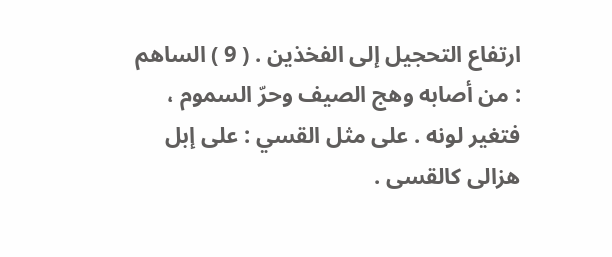ارتفاع التحجيل إلى الفخذين . ( 9 ) الساهم : من أصابه وهج الصيف وحرّ السموم ، فتغير لونه . على مثل القسي : على إبل هزالى كالقسى .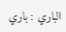الباري : باري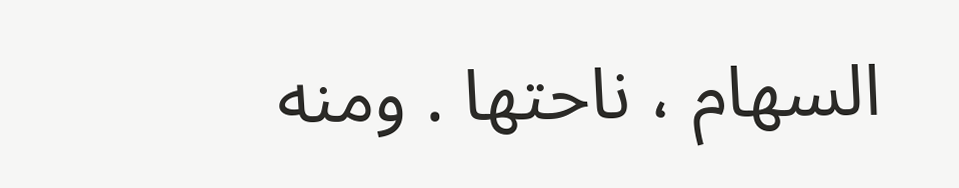السهام ، ناحتها . ومنه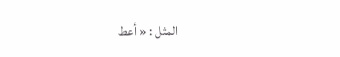المثل : « أعط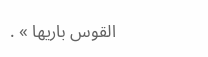القوس باريها » .